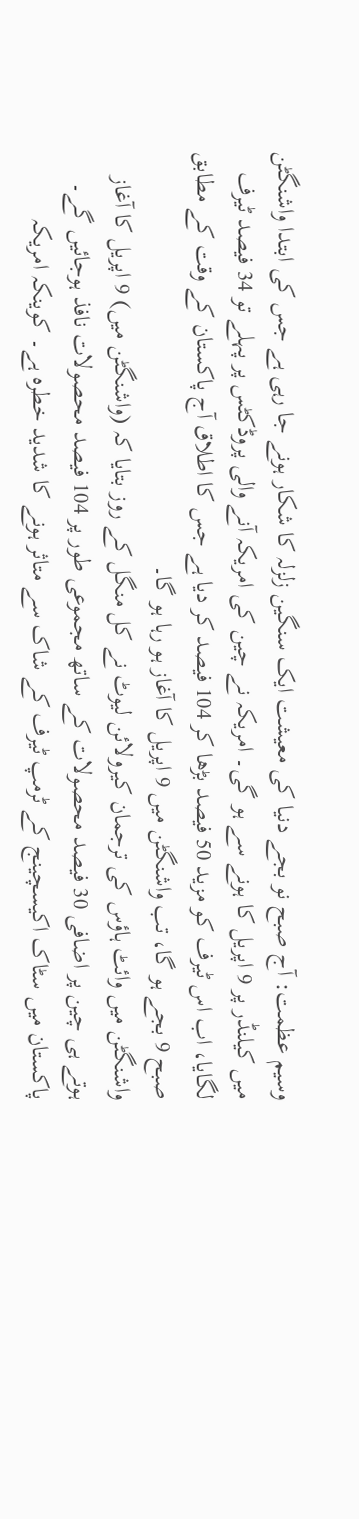وسیم عظمت: آج صبح نو بجے دنیا کی معیشت ایک سنگین زلزلہ کا شکار ہونے جا رہی ہے جس کی ابتدا واشنگٹن میں کیلنڈر پر 9 اپریل کا ہونے سے ہو گی۔ امریکہ نے چین کی امریکہ آنے والی پروڈکٹس پر پہلے تو 34 فیصد ٹیرف لگایا، اب اس ٹیرف کو مزید 50 فیصد بڑھا کر 104 فیصد کر دیا ہے جس کا اطلاق آج پاکستان کے وقت کے مطابق صبح 9 بجے ہو گا، تب واشنگٹن میں 9 اپریل کا آغاز ہو رہا ہو گا۔
واشنگٹن میں وائٹ ہاؤس کی ترجمان کیرولائن لیوٹ نے کل منگل کے روز بتایا کہ (واشنگٹن میں) 9 اپریل کا آغاز ہوتے ہی چین پر اضافی 30 فیصد محصولات کے ساتھ مجموعی طور پر 104 فیصد محصولات نافذ ہوجائیں گے۔
پاکستان میں سٹاک اکیسچینج کے ٹرمپ ٹیرف کے شاک سے متاثر ہونے کا شدید خطرہ ہے۔ کوینکہ امریکہ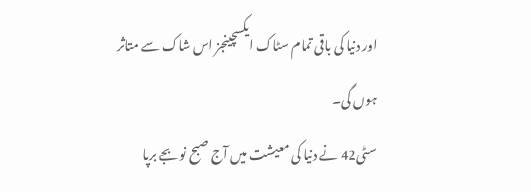اور دنیا کی باقی تمام سٹاک ایکسچینجز اس شاک سے متاثر ہوں گی۔
سٹی42 نے دنیا کی معیشت میں آج صبح نو بجے برپا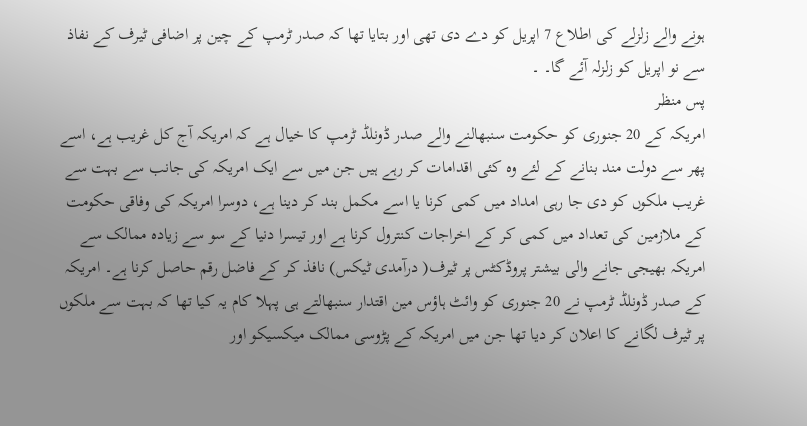ہونے والے زلزلے کی اطلاع 7 اپریل کو دے دی تھی اور بتایا تھا کہ صدر ٹرمپ کے چین پر اضافی ٹیرف کے نفاذ سے نو اپریل کو زلزلہ آئے گا۔ ۔
پس منظر
امریکہ کے 20 جنوری کو حکومت سنبھالنے والے صدر ڈونلڈ ٹرمپ کا خیال ہے کہ امریکہ آج کل غریب ہے، اسے پھر سے دولت مند بنانے کے لئے وہ کئی اقدامات کر رہے ہیں جن میں سے ایک امریکہ کی جانب سے بہت سے غریب ملکوں کو دی جا رہی امداد میں کمی کرنا یا اسے مکمل بند کر دینا ہے، دوسرا امریکہ کی وفاقی حکومت کے ملازمین کی تعداد میں کمی کر کے اخراجات کنترول کرنا ہے اور تیسرا دنیا کے سو سے زیادہ ممالک سے امریکہ بھیجی جانے والی بیشتر پروڈکٹس پر ٹیرف( درآمدی ٹیکس) نافذ کر کے فاضل رقم حاصل کرنا ہے۔ امریکہ کے صدر ڈونلڈ ٹرمپ نے 20 جنوری کو وائٹ ہاؤس مین اقتدار سنبھالتے ہی پہلا کام یہ کیا تھا کہ بہت سے ملکوں پر ٹیرف لگانے کا اعلان کر دیا تھا جن میں امریکہ کے پڑوسی ممالک میکسیکو اور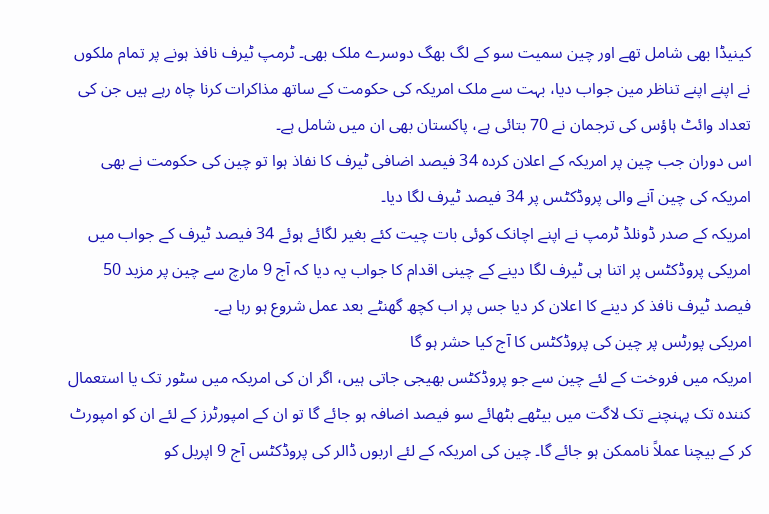کینیڈا بھی شامل تھے اور چین سمیت سو کے لگ بھگ دوسرے ملک بھی۔ ٹرمپ ٹیرف نافذ ہونے پر تمام ملکوں نے اپنے اپنے تناظر مین جواب دیا، بہت سے ملک امریکہ کی حکومت کے ساتھ مذاکرات کرنا چاہ رہے ہیں جن کی تعداد وائٹ ہاؤس کی ترجمان نے 70 بتائی ہے، پاکستان بھی ان میں شامل ہے۔
اس دوران جب چین پر امریکہ کے اعلان کردہ 34 فیصد اضافی ٹیرف کا نفاذ ہوا تو چین کی حکومت نے بھی امریکہ کی چین آنے والی پروڈکٹس پر 34 فیصد ٹیرف لگا دیا۔
امریکہ کے صدر ڈونلڈ ٹرمپ نے اپنے اچانک کوئی بات چیت کئے بغیر لگائے ہوئے 34 فیصد ٹیرف کے جواب میں امریکی پروڈکٹس پر اتنا ہی ٹیرف لگا دینے کے چینی اقدام کا جواب یہ دیا کہ آج 9 مارچ سے چین پر مزید 50 فیصد ٹیرف نافذ کر دینے کا اعلان کر دیا جس پر اب کچھ گھنٹے بعد عمل شروع ہو رہا ہے۔
امریکی پورٹس پر چین کی پروڈکٹس کا آج کیا حشر ہو گا
امریکہ میں فروخت کے لئے چین سے جو پروڈکٹس بھیجی جاتی ہیں، اگر ان کی امریکہ میں سٹور تک یا استعمال کنندہ تک پہنچنے تک لاگت میں بیٹھے بٹھائے سو فیصد اضافہ ہو جائے گا تو ان کے امپورٹرز کے لئے ان کو امپورٹ کر کے بیچنا عملاً ناممکن ہو جائے گا۔ چین کی امریکہ کے لئے اربوں ڈالر کی پروڈکٹس آج 9 اپریل کو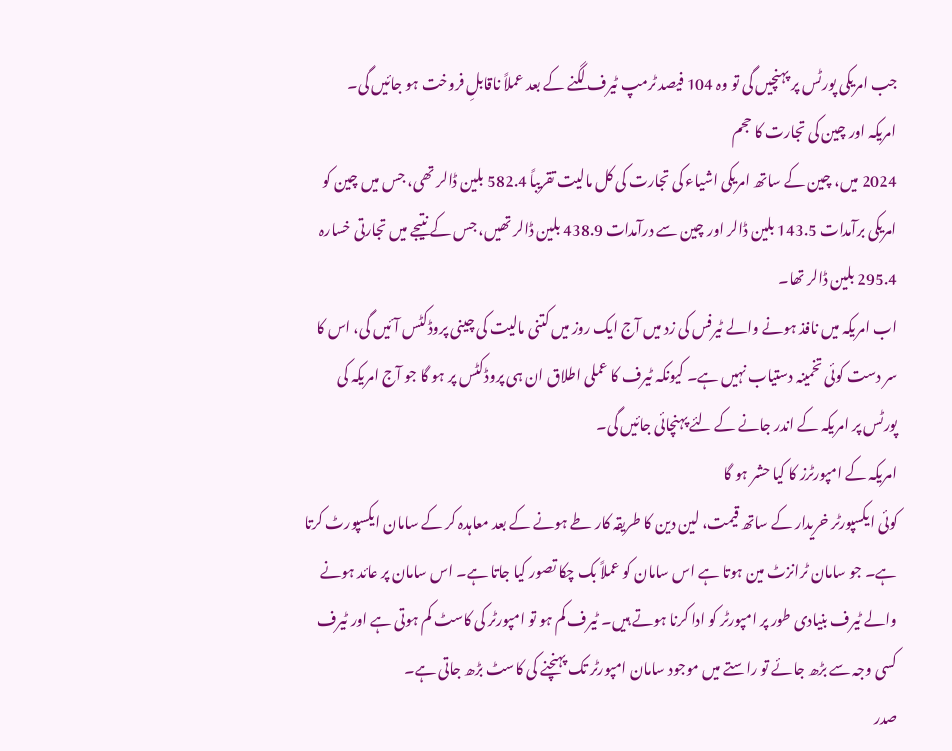جب امریکی پورٹس پر پہنچیں گی تو وہ 104 فیصد ٹرمپ ٹیرف لگنے کے بعد عملاً ناقابلِ فروخت ہو جائیں گی۔
امریکہ اور چین کی تجارت کا حجم
2024 میں، چین کے ساتھ امریکی اشیاء کی تجارت کی کل مالیت تقریباً 582.4 بلین ڈالر تھی، جس میں چین کو امریکی برآمدات 143.5 بلین ڈالر اور چین سے درآمدات 438.9 بلین ڈالر تھیں، جس کے نتیجے میں تجارتی خسارہ 295.4 بلین ڈالر تھا۔
اب امریکہ میں نافذ ہونے والے ٹیرفس کی زد میں آج ایک روز میں کتنی مالیت کی چینی پروڈکٹس آئیں گی، اس کا سر دست کوئی تخمینہ دستیاب نہیں ہے۔ کیونکہ ٹیرف کا عملی اطلاق ان ہی پروڈکٹس پر ہو گا جو آج امریکہ کی پورٹس پر امریکہ کے اندر جانے کے لئے پہنچائی جائیں گی۔
امریکہ کے امپورٹرز کا کیا حشر ہو گا
کوئی ایکسپورٹر خریدار کے ساتھ قیمت، لین دین کا طریقہ کار طے ہونے کے بعد معاہدہ کر کے سامان ایکسپورٹ کرتا ہے۔ جو سامان ٹرانزٹ مین ہوتا ہے اس سامان کو عملاً بک چکا تصور کیا جاتا ہے۔ اس سامان پر عائد ہونے والے ٹیرف بنیادی طور پر امپورٹر کو ادا کرنا ہوتے ہیں۔ ٹیرف کم ہو تو امپورٹر کی کاسٹ کم ہوتی ہے اور ٹیرف کسی وجہ سے بڑھ جائے تو راستے میں موجود سامان امپورٹر تک پہنچنے کی کاسٹ بڑھ جاتی ہے۔
صدر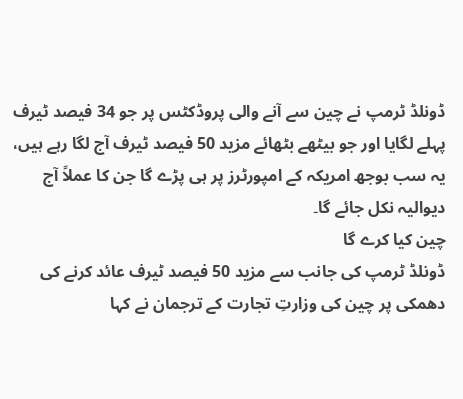ڈونلڈ ٹرمپ نے چین سے آنے والی پروڈکٹس پر جو 34 فیصد ٹیرف پہلے لگایا اور جو بیٹھے بٹھائے مزید 50 فیصد ٹیرف آج لگا رہے ہیں، یہ سب بوجھ امریکہ کے امپورٹرز پر ہی پڑے گا جن کا عملاً آج دیوالیہ نکل جائے گا۔
چین کیا کرے گا
ڈونلڈ ٹرمپ کی جانب سے مزید 50 فیصد ٹیرف عائد کرنے کی دھمکی پر چین کی وزارتِ تجارت کے ترجمان نے کہا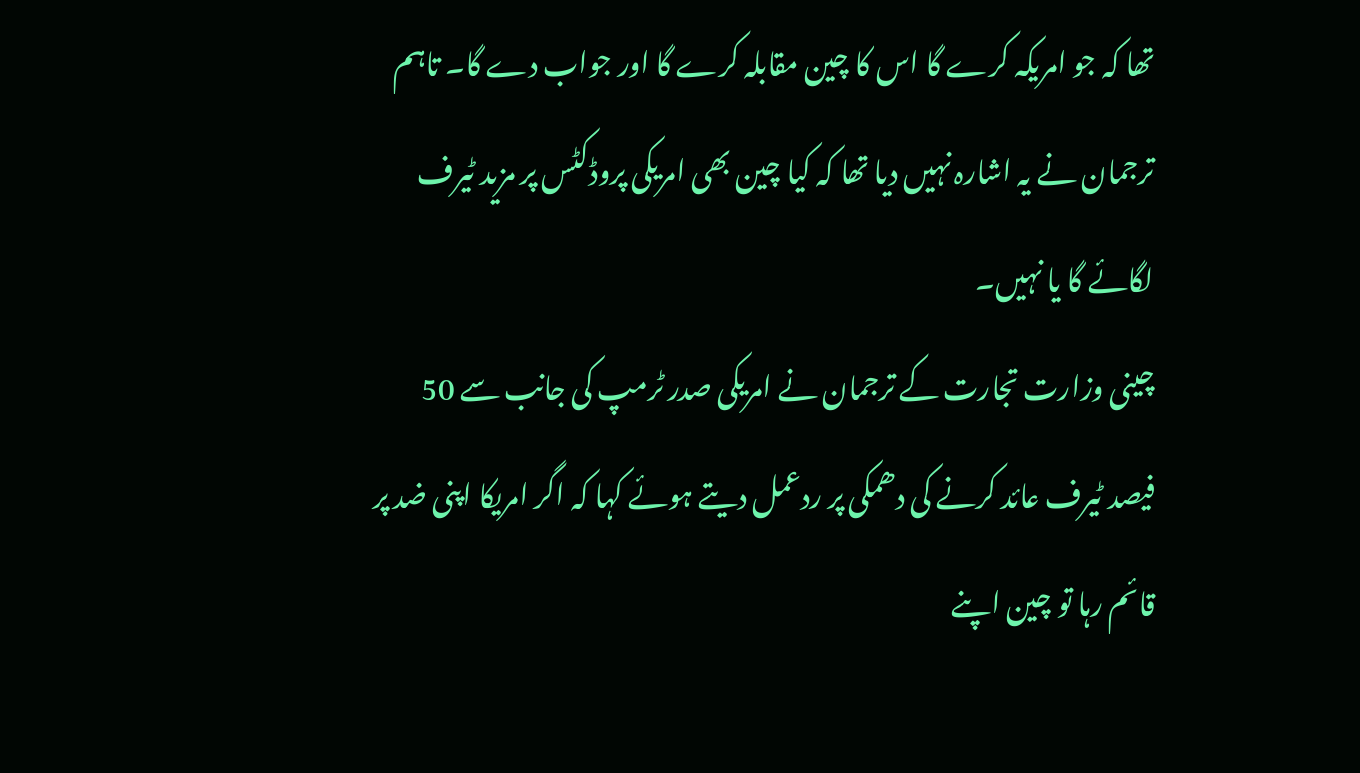تھا کہ جو امریکہ کرے گا اس کا چین مقابلہ کرے گا اور جواب دے گا۔ تاہم ترجمان نے یہ اشارہ نہیں دیا تھا کہ کیا چین بھی امریکی پروڈکٹس پر مزید ٹیرف لگائے گا یا نہیں۔
چینی وزارت تجارت کے ترجمان نے امریکی صدر ٹرمپ کی جانب سے 50 فیصد ٹیرف عائد کرنے کی دھمکی پر ردعمل دیتے ہوئے کہا کہ اگر امریکا اپنی ضد پر قائم رہا تو چین اپنے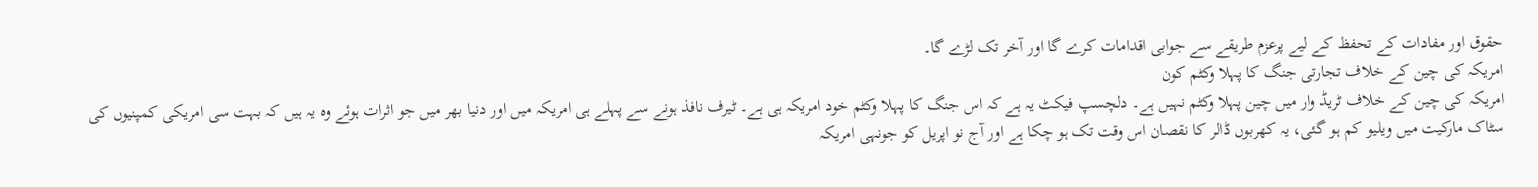حقوق اور مفادات کے تحفظ کے لیے پرعزم طریقے سے جوابی اقدامات کرے گا اور آخر تک لڑے گا۔
امریکہ کی چین کے خلاف تجارتی جنگ کا پہلا وکٹم کون
امریکہ کی چین کے خلاف ٹریڈ وار میں چین پہلا وکٹم نہیں ہے۔ دلچسپ فیکٹ یہ ہے کہ اس جنگ کا پہلا وکٹم خود امریکہ ہی ہے۔ ٹیرف نافذ ہونے سے پہلے ہی امریکہ میں اور دنیا بھر میں جو اثرات ہوئے وہ یہ ہیں کہ بہت سی امریکی کمپنیوں کی سٹاک مارکیت میں ویلیو کم ہو گئی، یہ کھربوں ڈالر کا نقصان اس وقت تک ہو چکا ہے اور آج نو اپریل کو جونہی امریکہ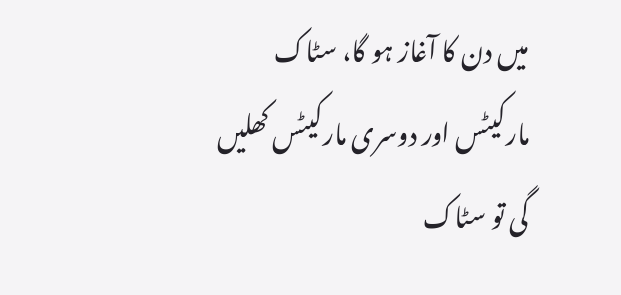میں دن کا آغاز ہو گا، سٹاک مارکیٹس اور دوسری مارکیٹس کھلیں گی تو سٹاک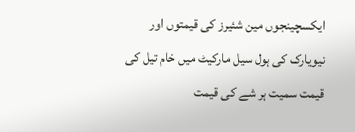ایکسچینجوں مین شئیرز کی قیمتوں اور نیویارک کی ہول سیل مارکیٹ میں خام تیل کی قیمت سمیت ہر شے کی قیمت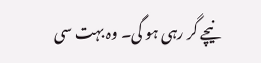نیچے گر رہی ہو گی۔ وہ بہت سی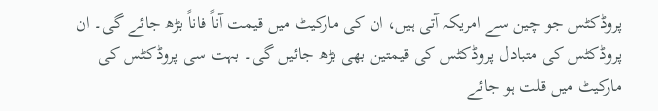پروڈکٹس جو چین سے امریکہ آتی ہیں، ان کی مارکیٹ میں قیمت آناً فاناً بڑھ جائے گی۔ ان پروڈکٹس کی متبادل پروڈکٹس کی قیمتین بھی بڑھ جائیں گی۔ بہت سی پروڈکٹس کی مارکیٹ میں قلت ہو جائے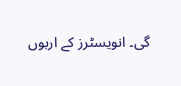گی۔ انویسٹرز کے اربوں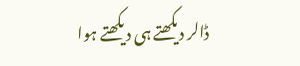ڈالر دیکھتے ہی دیکھتے ہوا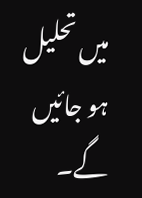میں تحلیل ہو جائیں گے۔